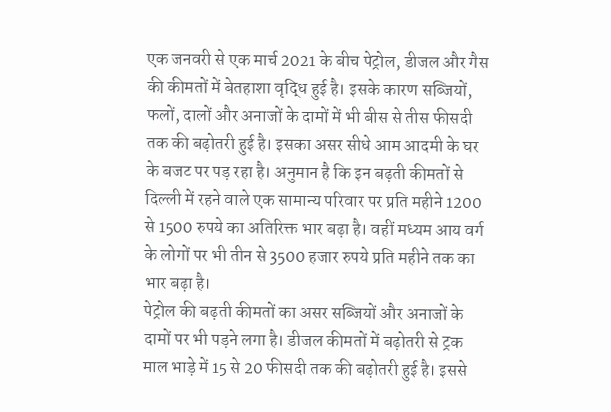एक जनवरी से एक मार्च 2021 के बीच पेट्रोल, डीजल और गैस की कीमतों में बेतहाशा वृद्धि हुई है। इसके कारण सब्जियों, फलों, दालों और अनाजों के दामों में भी बीस से तीस फीसदी तक की बढ़ोतरी हुई है। इसका असर सीधे आम आदमी के घर के बजट पर पड़ रहा है। अनुमान है कि इन बढ़ती कीमतों से दिल्ली में रहने वाले एक सामान्य परिवार पर प्रति महीने 1200 से 1500 रुपये का अतिरिक्त भार बढ़ा है। वहीं मध्यम आय वर्ग के लोगों पर भी तीन से 3500 हजार रुपये प्रति महीने तक का भार बढ़ा है।
पेट्रोल की बढ़ती कीमतों का असर सब्जियों और अनाजों के दामों पर भी पड़ने लगा है। डीजल कीमतों में बढ़ोतरी से ट्रक माल भाड़े में 15 से 20 फीसदी तक की बढ़ोतरी हुई है। इससे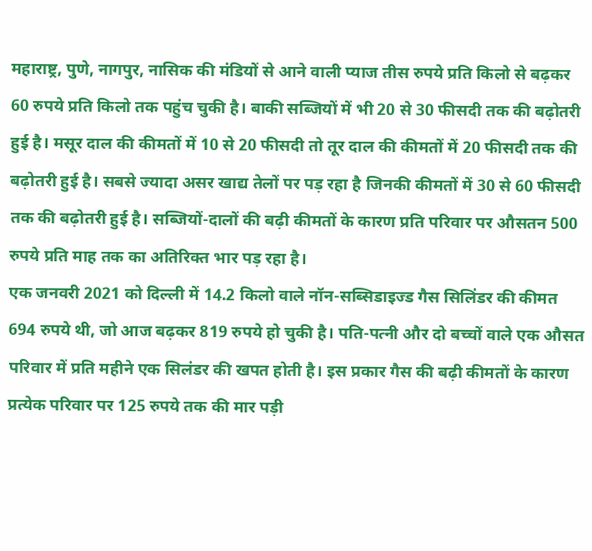महाराष्ट्र, पुणे, नागपुर, नासिक की मंडियों से आने वाली प्याज तीस रुपये प्रति किलो से बढ़कर 60 रुपये प्रति किलो तक पहुंच चुकी है। बाकी सब्जियों में भी 20 से 30 फीसदी तक की बढ़ोतरी हुई है। मसूर दाल की कीमतों में 10 से 20 फीसदी तो तूर दाल की कीमतों में 20 फीसदी तक की बढ़ोतरी हुई है। सबसे ज्यादा असर खाद्य तेलों पर पड़ रहा है जिनकी कीमतों में 30 से 60 फीसदी तक की बढ़ोतरी हुई है। सब्जियों-दालों की बढ़ी कीमतों के कारण प्रति परिवार पर औसतन 500 रुपये प्रति माह तक का अतिरिक्त भार पड़ रहा है।
एक जनवरी 2021 को दिल्ली में 14.2 किलो वाले नॉन-सब्सिडाइज्ड गैस सिलिंडर की कीमत 694 रुपये थी, जो आज बढ़कर 819 रुपये हो चुकी है। पति-पत्नी और दो बच्चों वाले एक औसत परिवार में प्रति महीने एक सिलंडर की खपत होती है। इस प्रकार गैस की बढ़ी कीमतों के कारण प्रत्येक परिवार पर 125 रुपये तक की मार पड़ी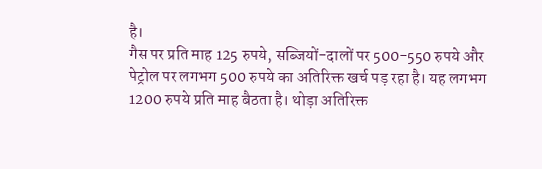है।
गैस पर प्रति माह 125 रुपये, सब्जियों-दालों पर 500-550 रुपये और पेट्रोल पर लगभग 500 रुपये का अतिरिक्त खर्च पड़ रहा है। यह लगभग 1200 रुपये प्रति माह बैठता है। थोड़ा अतिरिक्त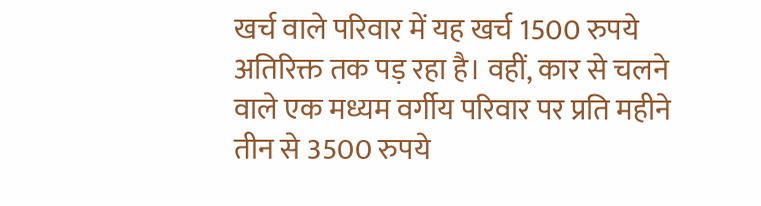खर्च वाले परिवार में यह खर्च 1500 रुपये अतिरिक्त तक पड़ रहा है। वहीं, कार से चलने वाले एक मध्यम वर्गीय परिवार पर प्रति महीने तीन से 3500 रुपये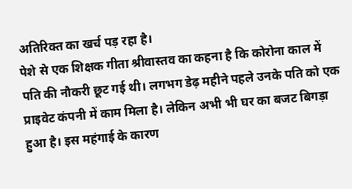अतिरिक्त का खर्च पड़ रहा है।
पेशे से एक शिक्षक गीता श्रीवास्तव का कहना है कि कोरोना काल में पति की नौकरी छूट गई थी। लगभग डेढ़ महीने पहले उनके पति को एक प्राइवेट कंपनी में काम मिला है। लेकिन अभी भी घर का बजट बिगड़ा हुआ है। इस महंगाई के कारण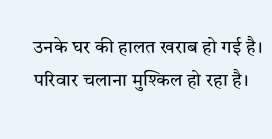उनके घर की हालत खराब हो गई है। परिवार चलाना मुश्किल हो रहा है।